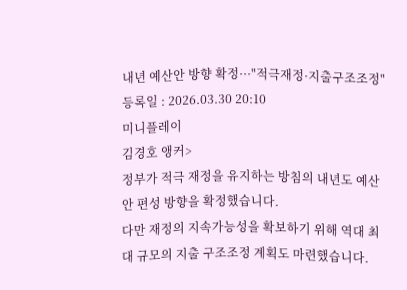내년 예산안 방향 확정···"적극재정·지출구조조정"
등록일 : 2026.03.30 20:10
미니플레이
김경호 앵커>
정부가 적극 재정을 유지하는 방침의 내년도 예산안 편성 방향을 확정했습니다.
다만 재정의 지속가능성을 확보하기 위해 역대 최대 규모의 지출 구조조정 계획도 마련했습니다.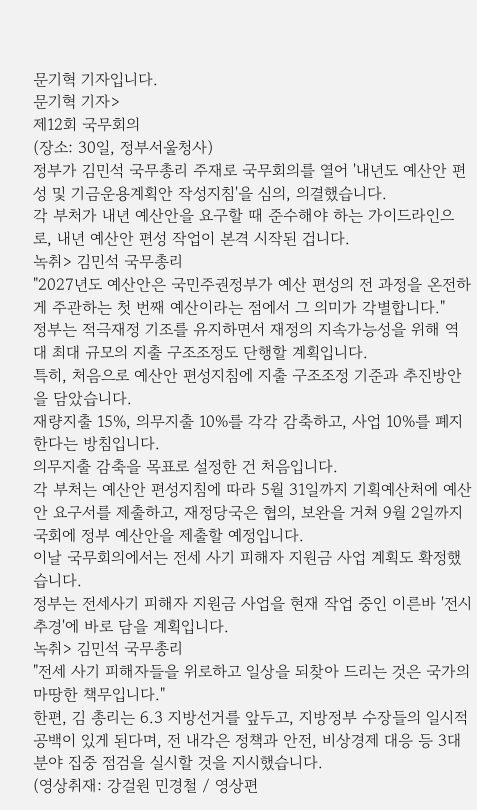문기혁 기자입니다.
문기혁 기자>
제12회 국무회의
(장소: 30일, 정부서울청사)
정부가 김민석 국무총리 주재로 국무회의를 열어 '내년도 예산안 편성 및 기금운용계획안 작성지침'을 심의, 의결했습니다.
각 부처가 내년 예산안을 요구할 때 준수해야 하는 가이드라인으로, 내년 예산안 편성 작업이 본격 시작된 겁니다.
녹취> 김민석 국무총리
"2027년도 예산안은 국민주권정부가 예산 편성의 전 과정을 온전하게 주관하는 첫 번째 예산이라는 점에서 그 의미가 각별합니다."
정부는 적극재정 기조를 유지하면서 재정의 지속가능성을 위해 역대 최대 규모의 지출 구조조정도 단행할 계획입니다.
특히, 처음으로 예산안 편성지침에 지출 구조조정 기준과 추진방안을 담았습니다.
재량지출 15%, 의무지출 10%를 각각 감축하고, 사업 10%를 폐지한다는 방침입니다.
의무지출 감축을 목표로 설정한 건 처음입니다.
각 부처는 예산안 편성지침에 따라 5월 31일까지 기획예산처에 예산안 요구서를 제출하고, 재정당국은 협의, 보완을 거쳐 9월 2일까지 국회에 정부 예산안을 제출할 예정입니다.
이날 국무회의에서는 전세 사기 피해자 지원금 사업 계획도 확정했습니다.
정부는 전세사기 피해자 지원금 사업을 현재 작업 중인 이른바 '전시 추경'에 바로 담을 계획입니다.
녹취> 김민석 국무총리
"전세 사기 피해자들을 위로하고 일상을 되찾아 드리는 것은 국가의 마땅한 책무입니다."
한편, 김 총리는 6.3 지방선거를 앞두고, 지방정부 수장들의 일시적 공백이 있게 된다며, 전 내각은 정책과 안전, 비상경제 대응 등 3대 분야 집중 점검을 실시할 것을 지시했습니다.
(영상취재: 강걸원 민경철 / 영상편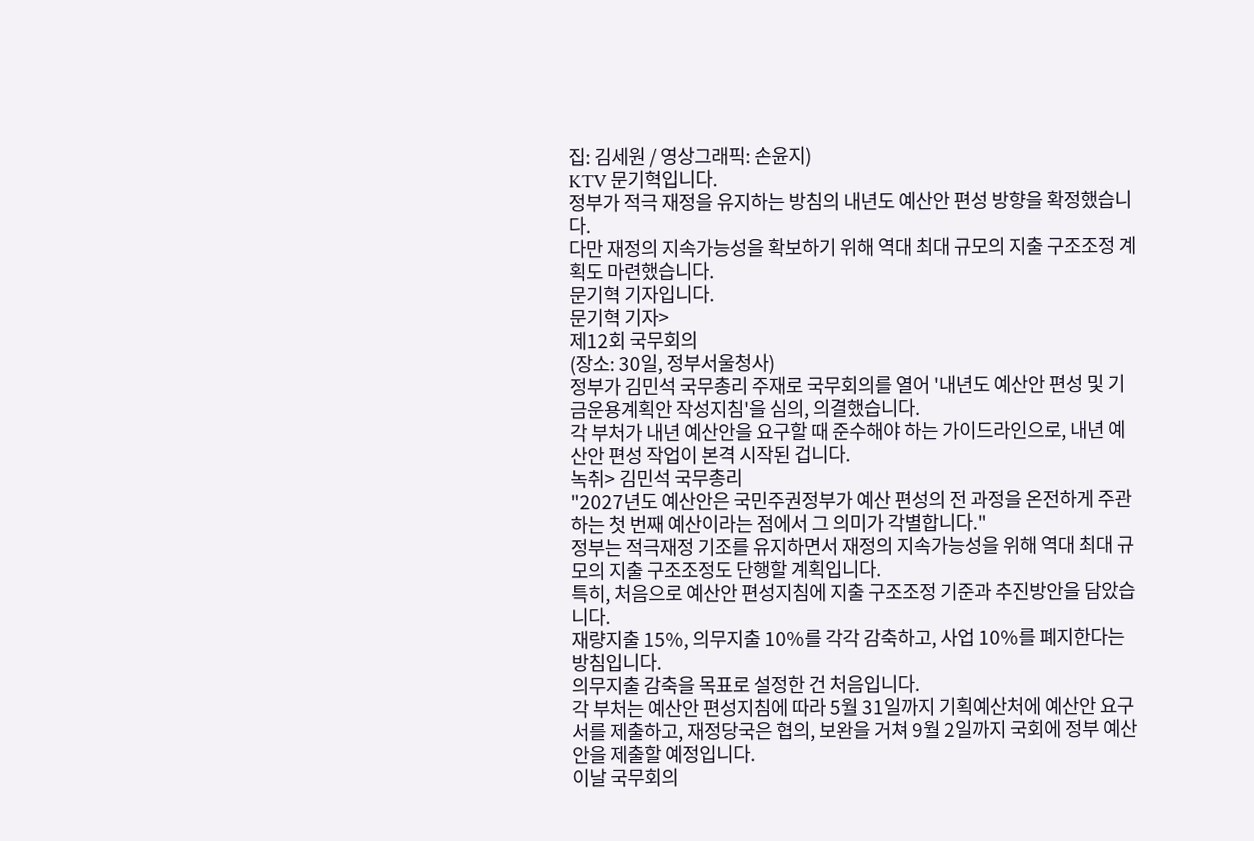집: 김세원 / 영상그래픽: 손윤지)
KTV 문기혁입니다.
정부가 적극 재정을 유지하는 방침의 내년도 예산안 편성 방향을 확정했습니다.
다만 재정의 지속가능성을 확보하기 위해 역대 최대 규모의 지출 구조조정 계획도 마련했습니다.
문기혁 기자입니다.
문기혁 기자>
제12회 국무회의
(장소: 30일, 정부서울청사)
정부가 김민석 국무총리 주재로 국무회의를 열어 '내년도 예산안 편성 및 기금운용계획안 작성지침'을 심의, 의결했습니다.
각 부처가 내년 예산안을 요구할 때 준수해야 하는 가이드라인으로, 내년 예산안 편성 작업이 본격 시작된 겁니다.
녹취> 김민석 국무총리
"2027년도 예산안은 국민주권정부가 예산 편성의 전 과정을 온전하게 주관하는 첫 번째 예산이라는 점에서 그 의미가 각별합니다."
정부는 적극재정 기조를 유지하면서 재정의 지속가능성을 위해 역대 최대 규모의 지출 구조조정도 단행할 계획입니다.
특히, 처음으로 예산안 편성지침에 지출 구조조정 기준과 추진방안을 담았습니다.
재량지출 15%, 의무지출 10%를 각각 감축하고, 사업 10%를 폐지한다는 방침입니다.
의무지출 감축을 목표로 설정한 건 처음입니다.
각 부처는 예산안 편성지침에 따라 5월 31일까지 기획예산처에 예산안 요구서를 제출하고, 재정당국은 협의, 보완을 거쳐 9월 2일까지 국회에 정부 예산안을 제출할 예정입니다.
이날 국무회의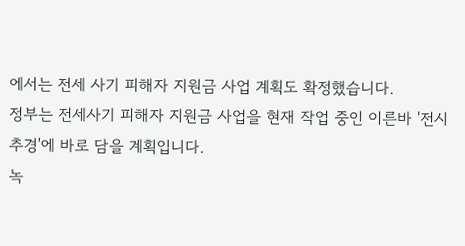에서는 전세 사기 피해자 지원금 사업 계획도 확정했습니다.
정부는 전세사기 피해자 지원금 사업을 현재 작업 중인 이른바 '전시 추경'에 바로 담을 계획입니다.
녹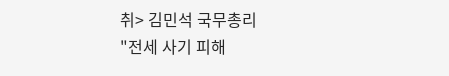취> 김민석 국무총리
"전세 사기 피해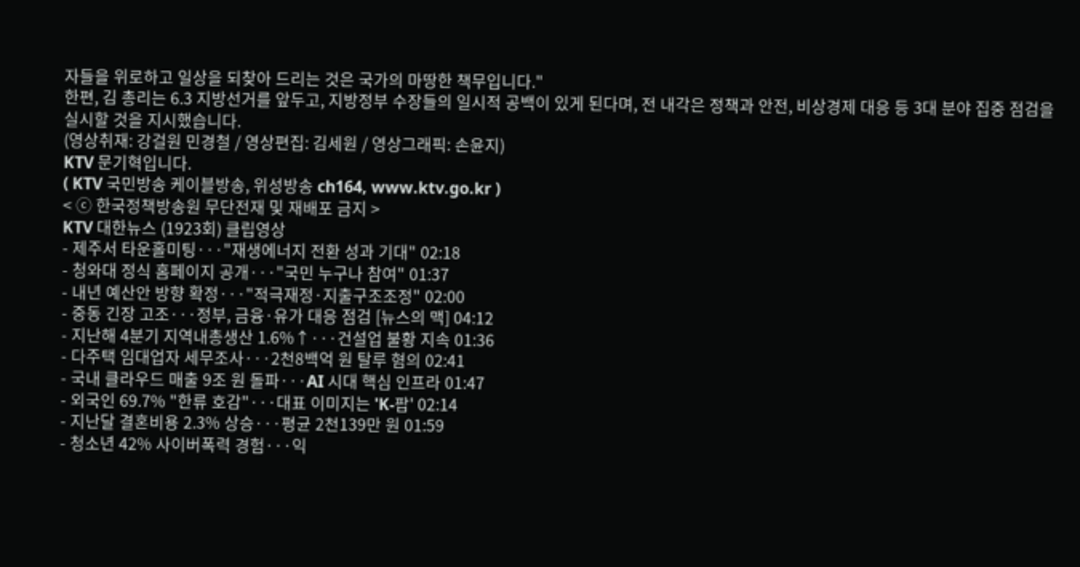자들을 위로하고 일상을 되찾아 드리는 것은 국가의 마땅한 책무입니다."
한편, 김 총리는 6.3 지방선거를 앞두고, 지방정부 수장들의 일시적 공백이 있게 된다며, 전 내각은 정책과 안전, 비상경제 대응 등 3대 분야 집중 점검을 실시할 것을 지시했습니다.
(영상취재: 강걸원 민경철 / 영상편집: 김세원 / 영상그래픽: 손윤지)
KTV 문기혁입니다.
( KTV 국민방송 케이블방송, 위성방송 ch164, www.ktv.go.kr )
< ⓒ 한국정책방송원 무단전재 및 재배포 금지 >
KTV 대한뉴스 (1923회) 클립영상
- 제주서 타운홀미팅···"재생에너지 전환 성과 기대" 02:18
- 청와대 정식 홈페이지 공개···"국민 누구나 참여" 01:37
- 내년 예산안 방향 확정···"적극재정·지출구조조정" 02:00
- 중동 긴장 고조···정부, 금융·유가 대응 점검 [뉴스의 맥] 04:12
- 지난해 4분기 지역내총생산 1.6%↑···건설업 불황 지속 01:36
- 다주택 임대업자 세무조사···2천8백억 원 탈루 혐의 02:41
- 국내 클라우드 매출 9조 원 돌파···AI 시대 핵심 인프라 01:47
- 외국인 69.7% "한류 호감"···대표 이미지는 'K-팝' 02:14
- 지난달 결혼비용 2.3% 상승···평균 2천139만 원 01:59
- 청소년 42% 사이버폭력 경험···익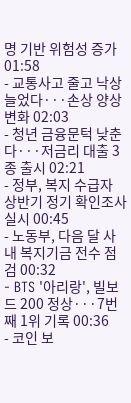명 기반 위험성 증가 01:58
- 교통사고 줄고 낙상 늘었다···손상 양상 변화 02:03
- 청년 금융문턱 낮춘다···저금리 대출 3종 출시 02:21
- 정부, 복지 수급자 상반기 정기 확인조사 실시 00:45
- 노동부, 다음 달 사내 복지기금 전수 점검 00:32
- BTS '아리랑', 빌보드 200 정상···7번째 1위 기록 00:36
- 코인 보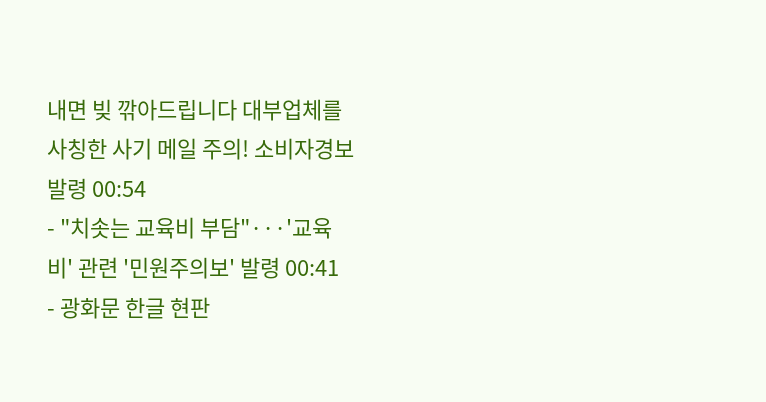내면 빚 깎아드립니다 대부업체를 사칭한 사기 메일 주의! 소비자경보 발령 00:54
- "치솟는 교육비 부담"···'교육비' 관련 '민원주의보' 발령 00:41
- 광화문 한글 현판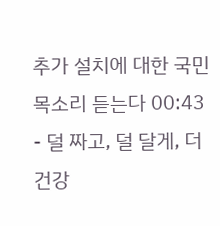추가 설치에 대한 국민 목소리 듣는다 00:43
- 덜 짜고, 덜 달게, 더 건강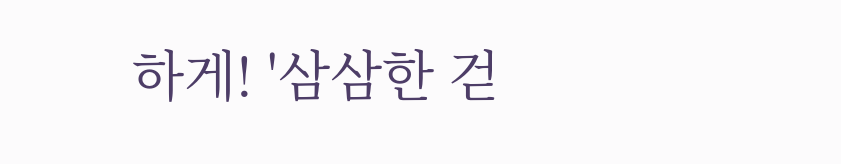하게! '삼삼한 걷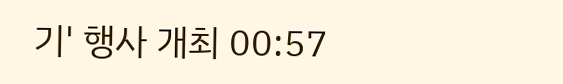기' 행사 개최 00:57